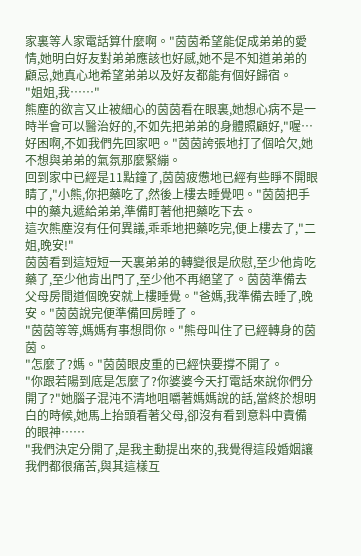家裏等人家電話算什麼啊。"茵茵希望能促成弟弟的愛情,她明白好友對弟弟應該也好感,她不是不知道弟弟的顧忌,她真心地希望弟弟以及好友都能有個好歸宿。
"姐姐,我……"
熊塵的欲言又止被細心的茵茵看在眼裏,她想心病不是一時半會可以醫治好的,不如先把弟弟的身體照顧好,"喔…好困啊,不如我們先回家吧。"茵茵誇張地打了個哈欠,她不想與弟弟的氣氛那麼緊繃。
回到家中已經是11點鐘了,茵茵疲憊地已經有些睜不開眼睛了,"小熊,你把藥吃了,然後上樓去睡覺吧。"茵茵把手中的藥丸遞給弟弟,準備盯著他把藥吃下去。
這次熊塵沒有任何異議,乖乖地把藥吃完,便上樓去了,"二姐,晚安!"
茵茵看到這短短一天裏弟弟的轉變很是欣慰,至少他肯吃藥了,至少他肯出門了,至少他不再絕望了。茵茵準備去父母房間道個晚安就上樓睡覺。"爸媽,我準備去睡了,晚安。"茵茵說完便準備回房睡了。
"茵茵等等,媽媽有事想問你。"熊母叫住了已經轉身的茵茵。
"怎麼了?媽。"茵茵眼皮重的已經快要撐不開了。
"你跟若陽到底是怎麼了?你婆婆今天打電話來說你們分開了?"她腦子混沌不清地咀嚼著媽媽說的話,當終於想明白的時候,她馬上抬頭看著父母,卻沒有看到意料中責備的眼神……
"我們決定分開了,是我主動提出來的,我覺得這段婚姻讓我們都很痛苦,與其這樣互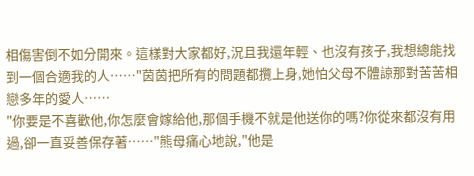相傷害倒不如分開來。這樣對大家都好,況且我還年輕、也沒有孩子,我想總能找到一個合適我的人……"茵茵把所有的問題都攬上身,她怕父母不體諒那對苦苦相戀多年的愛人……
"你要是不喜歡他,你怎麼會嫁給他,那個手機不就是他送你的嗎?你從來都沒有用過,卻一直妥善保存著……"熊母痛心地說,"他是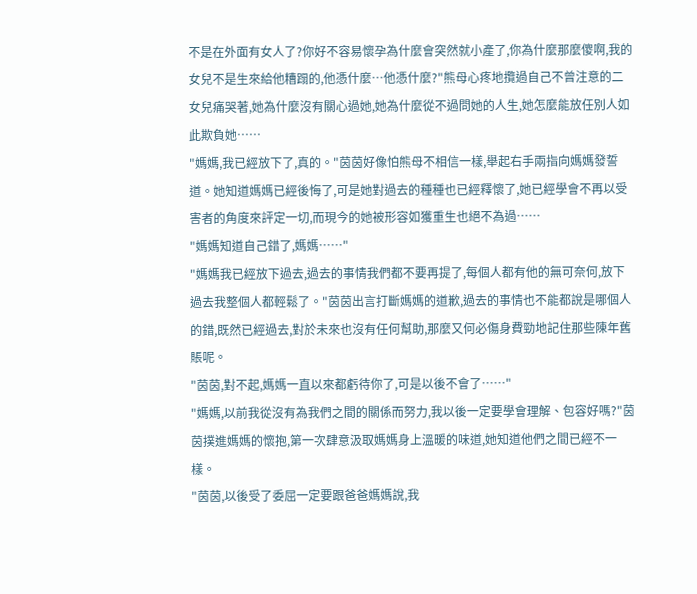不是在外面有女人了?你好不容易懷孕為什麼會突然就小產了,你為什麼那麼傻啊,我的女兒不是生來給他糟蹋的,他憑什麼…他憑什麼?"熊母心疼地攬過自己不曾注意的二女兒痛哭著,她為什麼沒有關心過她,她為什麼從不過問她的人生,她怎麼能放任別人如此欺負她……
"媽媽,我已經放下了,真的。"茵茵好像怕熊母不相信一樣,舉起右手兩指向媽媽發誓道。她知道媽媽已經後悔了,可是她對過去的種種也已經釋懷了,她已經學會不再以受害者的角度來評定一切,而現今的她被形容如獲重生也絕不為過……
"媽媽知道自己錯了,媽媽……"
"媽媽我已經放下過去,過去的事情我們都不要再提了,每個人都有他的無可奈何,放下過去我整個人都輕鬆了。"茵茵出言打斷媽媽的道歉,過去的事情也不能都說是哪個人的錯,既然已經過去,對於未來也沒有任何幫助,那麼又何必傷身費勁地記住那些陳年舊賬呢。
"茵茵,對不起,媽媽一直以來都虧待你了,可是以後不會了……"
"媽媽,以前我從沒有為我們之間的關係而努力,我以後一定要學會理解、包容好嗎?"茵茵撲進媽媽的懷抱,第一次肆意汲取媽媽身上溫暖的味道,她知道他們之間已經不一樣。
"茵茵,以後受了委屈一定要跟爸爸媽媽說,我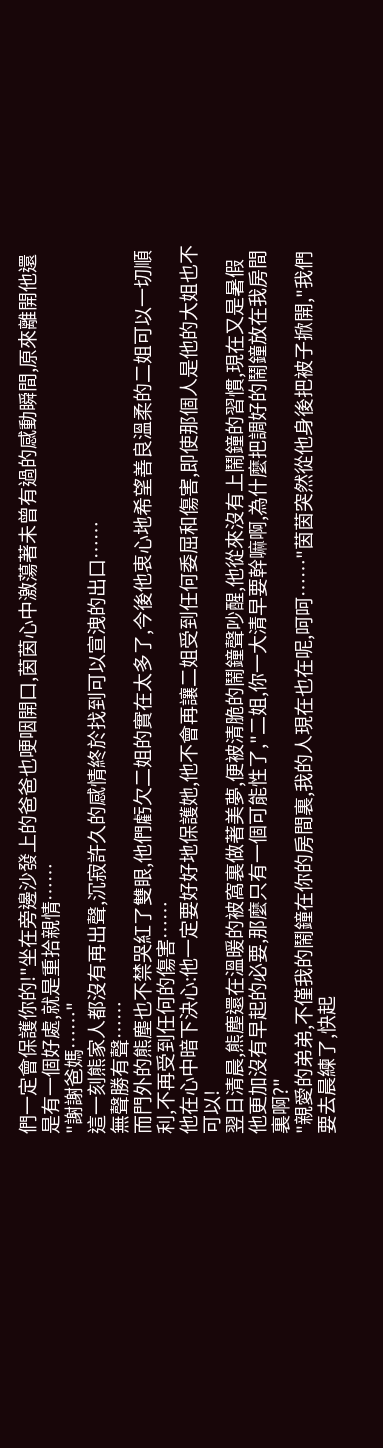們一定會保護你的!"坐在旁邊沙發上的爸爸也哽咽開口,茵茵心中激蕩著未曾有過的感動瞬間,原來離開他還是有一個好處,就是重拾親情……
"謝謝爸媽……"
這一刻熊家人都沒有再出聲,沉寂許久的感情終於找到可以宣洩的出口……
無聲勝有聲……
而門外的熊塵也不禁哭紅了雙眼,他們虧欠二姐的實在太多了,今後他衷心地希望善良溫柔的二姐可以一切順利,不再受到任何的傷害……
他在心中暗下決心:他一定要好好地保護她,他不會再讓二姐受到任何委屈和傷害,即使那個人是他的大姐也不可以!
翌日清晨,熊塵還在溫暖的被窩裏做著美夢,便被清脆的鬧鐘聲吵醒,他從來沒有上鬧鐘的習慣,現在又是暑假他更加沒有早起的必要,那麼只有一個可能性了,"二姐,你一大清早要幹嘛啊,為什麼把調好的鬧鐘放在我房間裏啊?"
"親愛的弟弟,不僅我的鬧鐘在你的房間裏,我的人現在也在呢,呵呵……"茵茵突然從他身後把被子掀開,"我們要去晨練了,快起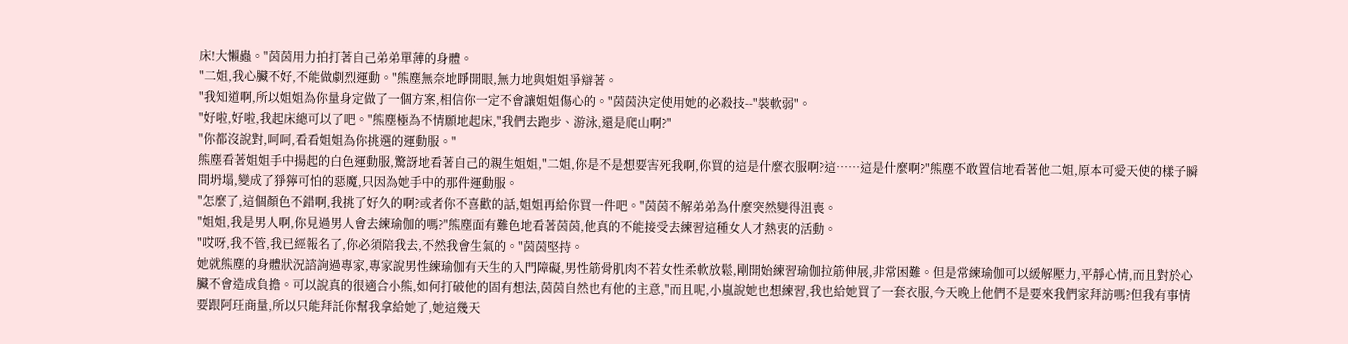床!大懶蟲。"茵茵用力拍打著自己弟弟單薄的身體。
"二姐,我心臟不好,不能做劇烈運動。"熊塵無奈地睜開眼,無力地與姐姐爭辯著。
"我知道啊,所以姐姐為你量身定做了一個方案,相信你一定不會讓姐姐傷心的。"茵茵決定使用她的必殺技--"裝軟弱"。
"好啦,好啦,我起床總可以了吧。"熊塵極為不情願地起床,"我們去跑步、游泳,還是爬山啊?"
"你都沒說對,呵呵,看看姐姐為你挑選的運動服。"
熊塵看著姐姐手中揚起的白色運動服,驚訝地看著自己的親生姐姐,"二姐,你是不是想要害死我啊,你買的這是什麼衣服啊?這……這是什麼啊?"熊塵不敢置信地看著他二姐,原本可愛天使的樣子瞬間坍塌,變成了猙獰可怕的惡魔,只因為她手中的那件運動服。
"怎麼了,這個顏色不錯啊,我挑了好久的啊?或者你不喜歡的話,姐姐再給你買一件吧。"茵茵不解弟弟為什麼突然變得沮喪。
"姐姐,我是男人啊,你見過男人會去練瑜伽的嗎?"熊塵面有難色地看著茵茵,他真的不能接受去練習這種女人才熱衷的活動。
"哎呀,我不管,我已經報名了,你必須陪我去,不然我會生氣的。"茵茵堅持。
她就熊塵的身體狀況諮詢過專家,專家說男性練瑜伽有天生的入門障礙,男性筋骨肌肉不若女性柔軟放鬆,剛開始練習瑜伽拉筋伸展,非常困難。但是常練瑜伽可以緩解壓力,平靜心情,而且對於心臟不會造成負擔。可以說真的很適合小熊,如何打破他的固有想法,茵茵自然也有他的主意,"而且呢,小嵐說她也想練習,我也給她買了一套衣服,今天晚上他們不是要來我們家拜訪嗎?但我有事情要跟阿玨商量,所以只能拜託你幫我拿給她了,她這幾天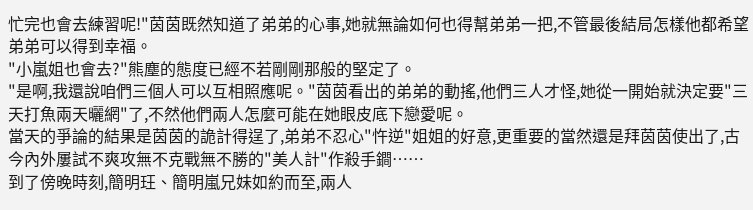忙完也會去練習呢!"茵茵既然知道了弟弟的心事,她就無論如何也得幫弟弟一把,不管最後結局怎樣他都希望弟弟可以得到幸福。
"小嵐姐也會去?"熊塵的態度已經不若剛剛那般的堅定了。
"是啊,我還說咱們三個人可以互相照應呢。"茵茵看出的弟弟的動搖,他們三人才怪,她從一開始就決定要"三天打魚兩天曬網"了,不然他們兩人怎麼可能在她眼皮底下戀愛呢。
當天的爭論的結果是茵茵的詭計得逞了,弟弟不忍心"忤逆"姐姐的好意,更重要的當然還是拜茵茵使出了,古今內外屢試不爽攻無不克戰無不勝的"美人計"作殺手鐧……
到了傍晚時刻,簡明玨、簡明嵐兄妹如約而至,兩人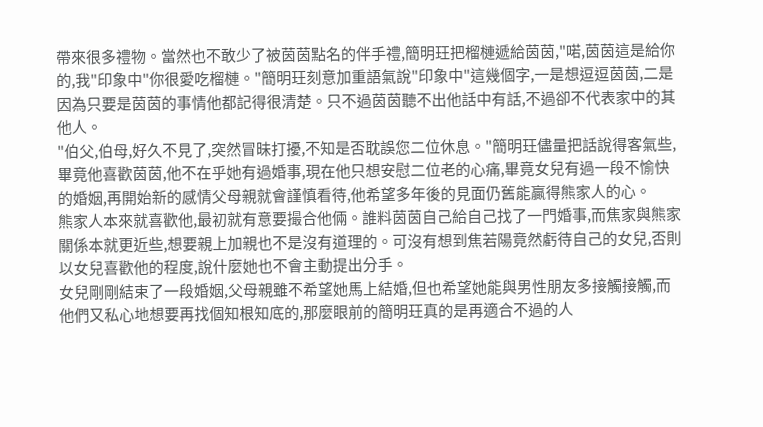帶來很多禮物。當然也不敢少了被茵茵點名的伴手禮,簡明玨把榴槤遞給茵茵,"喏,茵茵這是給你的,我"印象中"你很愛吃榴槤。"簡明玨刻意加重語氣說"印象中"這幾個字,一是想逗逗茵茵,二是因為只要是茵茵的事情他都記得很清楚。只不過茵茵聽不出他話中有話,不過卻不代表家中的其他人。
"伯父,伯母,好久不見了,突然冒昧打擾,不知是否耽誤您二位休息。"簡明玨儘量把話說得客氣些,畢竟他喜歡茵茵,他不在乎她有過婚事,現在他只想安慰二位老的心痛,畢竟女兒有過一段不愉快的婚姻,再開始新的感情父母親就會謹慎看待,他希望多年後的見面仍舊能贏得熊家人的心。
熊家人本來就喜歡他,最初就有意要撮合他倆。誰料茵茵自己給自己找了一門婚事,而焦家與熊家關係本就更近些,想要親上加親也不是沒有道理的。可沒有想到焦若陽竟然虧待自己的女兒,否則以女兒喜歡他的程度,說什麼她也不會主動提出分手。
女兒剛剛結束了一段婚姻,父母親雖不希望她馬上結婚,但也希望她能與男性朋友多接觸接觸,而他們又私心地想要再找個知根知底的,那麼眼前的簡明玨真的是再適合不過的人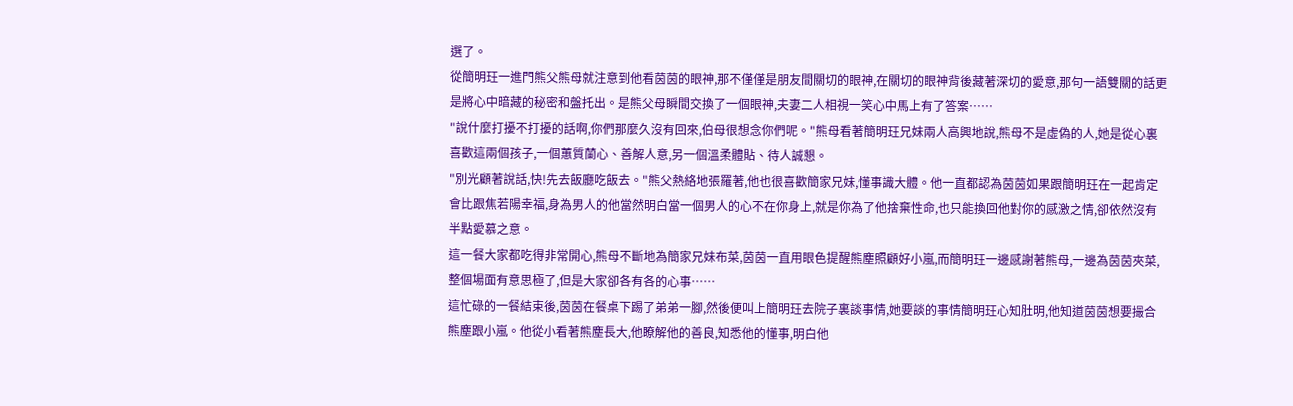選了。
從簡明玨一進門熊父熊母就注意到他看茵茵的眼神,那不僅僅是朋友間關切的眼神,在關切的眼神背後藏著深切的愛意,那句一語雙關的話更是將心中暗藏的秘密和盤托出。是熊父母瞬間交換了一個眼神,夫妻二人相視一笑心中馬上有了答案……
"說什麼打擾不打擾的話啊,你們那麼久沒有回來,伯母很想念你們呢。"熊母看著簡明玨兄妹兩人高興地說,熊母不是虛偽的人,她是從心裏喜歡這兩個孩子,一個蕙質蘭心、善解人意,另一個溫柔體貼、待人誠懇。
"別光顧著說話,快!先去飯廳吃飯去。"熊父熱絡地張羅著,他也很喜歡簡家兄妹,懂事識大體。他一直都認為茵茵如果跟簡明玨在一起肯定會比跟焦若陽幸福,身為男人的他當然明白當一個男人的心不在你身上,就是你為了他捨棄性命,也只能換回他對你的感激之情,卻依然沒有半點愛慕之意。
這一餐大家都吃得非常開心,熊母不斷地為簡家兄妹布菜,茵茵一直用眼色提醒熊塵照顧好小嵐,而簡明玨一邊感謝著熊母,一邊為茵茵夾菜,整個場面有意思極了,但是大家卻各有各的心事……
這忙碌的一餐結束後,茵茵在餐桌下踢了弟弟一腳,然後便叫上簡明玨去院子裏談事情,她要談的事情簡明玨心知肚明,他知道茵茵想要撮合熊塵跟小嵐。他從小看著熊塵長大,他瞭解他的善良,知悉他的懂事,明白他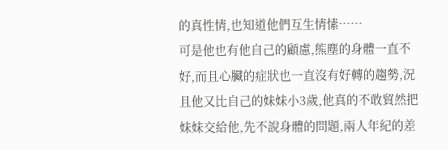的真性情,也知道他們互生情愫……
可是他也有他自己的顧慮,熊塵的身體一直不好,而且心臟的症狀也一直沒有好轉的趨勢,況且他又比自己的妹妹小3歲,他真的不敢貿然把妹妹交給他,先不說身體的問題,兩人年紀的差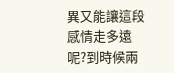異又能讓這段感情走多遠呢?到時候兩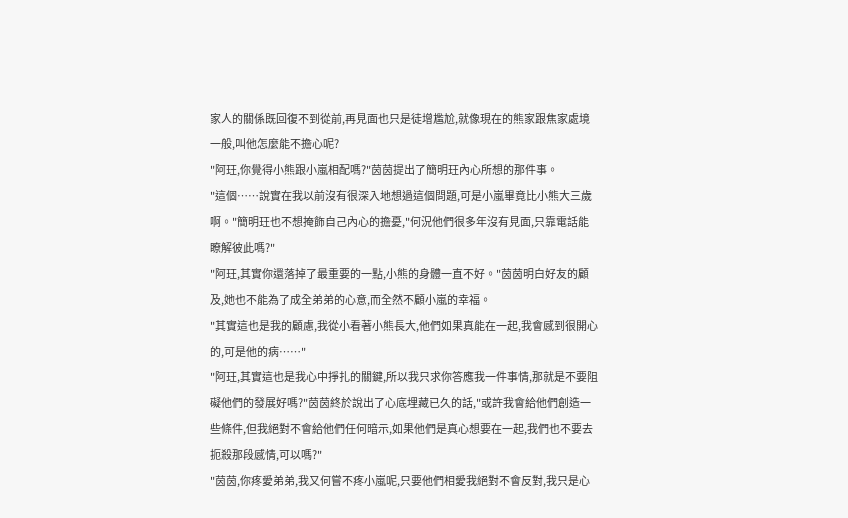家人的關係既回復不到從前,再見面也只是徒增尷尬,就像現在的熊家跟焦家處境一般,叫他怎麼能不擔心呢?
"阿玨,你覺得小熊跟小嵐相配嗎?"茵茵提出了簡明玨內心所想的那件事。
"這個……說實在我以前沒有很深入地想過這個問題,可是小嵐畢竟比小熊大三歲啊。"簡明玨也不想掩飾自己內心的擔憂,"何況他們很多年沒有見面,只靠電話能瞭解彼此嗎?"
"阿玨,其實你還落掉了最重要的一點,小熊的身體一直不好。"茵茵明白好友的顧及,她也不能為了成全弟弟的心意,而全然不顧小嵐的幸福。
"其實這也是我的顧慮,我從小看著小熊長大,他們如果真能在一起,我會感到很開心的,可是他的病……"
"阿玨,其實這也是我心中掙扎的關鍵,所以我只求你答應我一件事情,那就是不要阻礙他們的發展好嗎?"茵茵終於說出了心底埋藏已久的話,"或許我會給他們創造一些條件,但我絕對不會給他們任何暗示,如果他們是真心想要在一起,我們也不要去扼殺那段感情,可以嗎?"
"茵茵,你疼愛弟弟,我又何嘗不疼小嵐呢,只要他們相愛我絕對不會反對,我只是心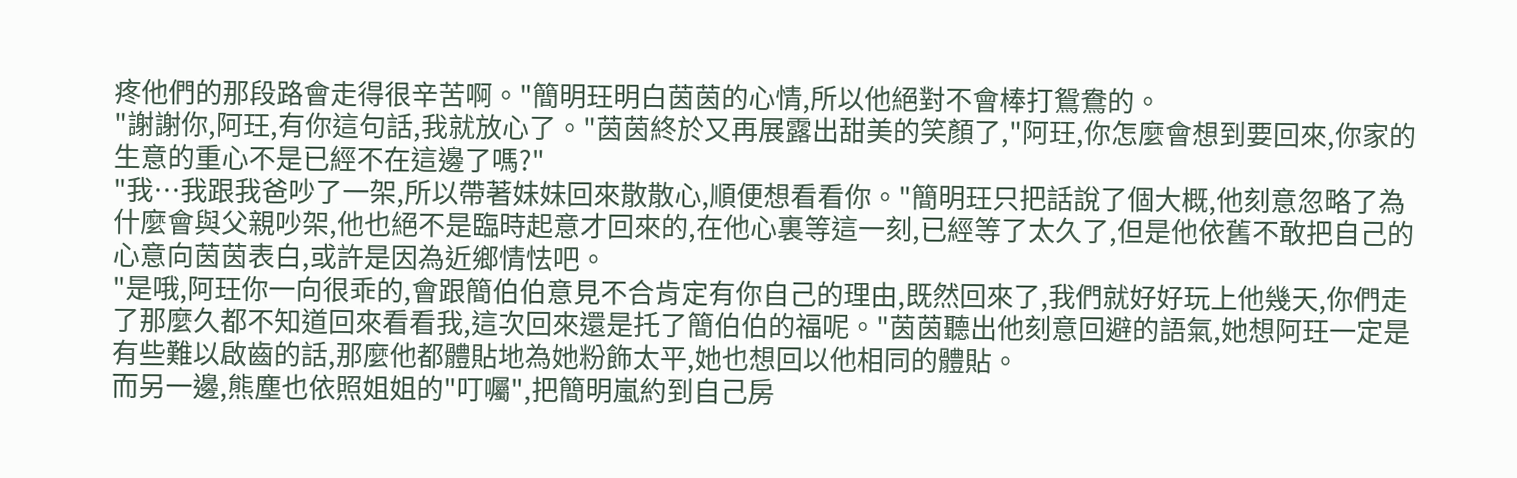疼他們的那段路會走得很辛苦啊。"簡明玨明白茵茵的心情,所以他絕對不會棒打鴛鴦的。
"謝謝你,阿玨,有你這句話,我就放心了。"茵茵終於又再展露出甜美的笑顏了,"阿玨,你怎麼會想到要回來,你家的生意的重心不是已經不在這邊了嗎?"
"我…我跟我爸吵了一架,所以帶著妹妹回來散散心,順便想看看你。"簡明玨只把話說了個大概,他刻意忽略了為什麼會與父親吵架,他也絕不是臨時起意才回來的,在他心裏等這一刻,已經等了太久了,但是他依舊不敢把自己的心意向茵茵表白,或許是因為近鄉情怯吧。
"是哦,阿玨你一向很乖的,會跟簡伯伯意見不合肯定有你自己的理由,既然回來了,我們就好好玩上他幾天,你們走了那麼久都不知道回來看看我,這次回來還是托了簡伯伯的福呢。"茵茵聽出他刻意回避的語氣,她想阿玨一定是有些難以啟齒的話,那麼他都體貼地為她粉飾太平,她也想回以他相同的體貼。
而另一邊,熊塵也依照姐姐的"叮囑",把簡明嵐約到自己房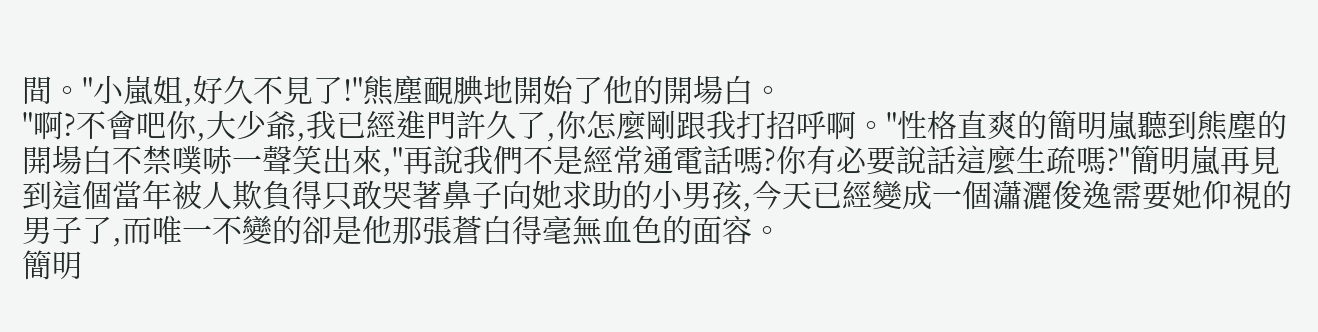間。"小嵐姐,好久不見了!"熊塵靦腆地開始了他的開場白。
"啊?不會吧你,大少爺,我已經進門許久了,你怎麼剛跟我打招呼啊。"性格直爽的簡明嵐聽到熊塵的開場白不禁噗哧一聲笑出來,"再說我們不是經常通電話嗎?你有必要說話這麼生疏嗎?"簡明嵐再見到這個當年被人欺負得只敢哭著鼻子向她求助的小男孩,今天已經變成一個瀟灑俊逸需要她仰視的男子了,而唯一不變的卻是他那張蒼白得毫無血色的面容。
簡明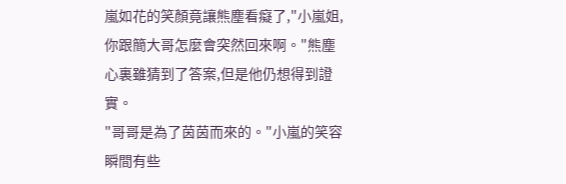嵐如花的笑顏竟讓熊塵看癡了,"小嵐姐,你跟簡大哥怎麼會突然回來啊。"熊塵心裏雖猜到了答案,但是他仍想得到證實。
"哥哥是為了茵茵而來的。"小嵐的笑容瞬間有些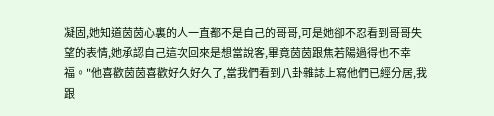凝固,她知道茵茵心裏的人一直都不是自己的哥哥,可是她卻不忍看到哥哥失望的表情,她承認自己這次回來是想當說客,畢竟茵茵跟焦若陽過得也不幸福。"他喜歡茵茵喜歡好久好久了,當我們看到八卦雜誌上寫他們已經分居,我跟